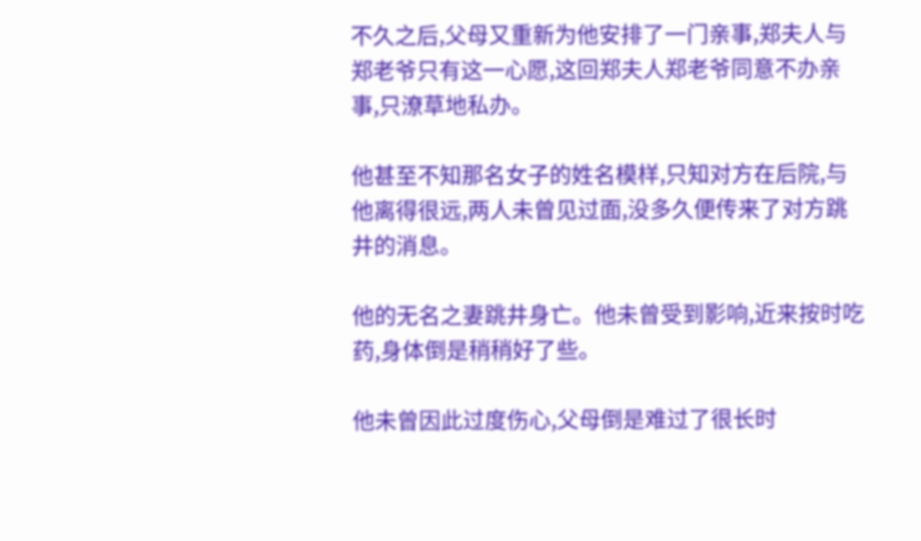不久之后,父母又重新为他安排了一门亲事,郑夫人与郑老爷只有这一心愿,这回郑夫人郑老爷同意不办亲事,只潦草地私办。

他甚至不知那名女子的姓名模样,只知对方在后院,与他离得很远,两人未曾见过面,没多久便传来了对方跳井的消息。

他的无名之妻跳井身亡。他未曾受到影响,近来按时吃药,身体倒是稍稍好了些。

他未曾因此过度伤心,父母倒是难过了很长时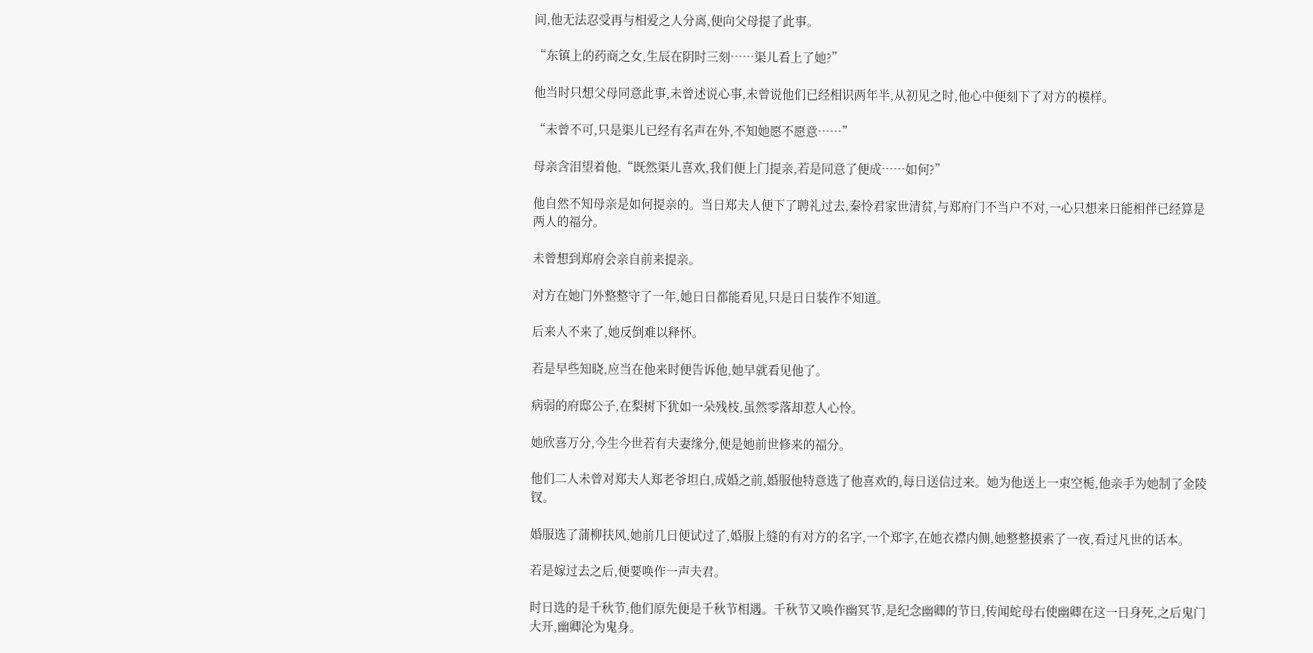间,他无法忍受再与相爱之人分离,便向父母提了此事。

“东镇上的药商之女,生辰在阴时三刻……渠儿看上了她?”

他当时只想父母同意此事,未曾述说心事,未曾说他们已经相识两年半,从初见之时,他心中便刻下了对方的模样。

“未曾不可,只是渠儿已经有名声在外,不知她愿不愿意……”

母亲含泪望着他,“既然渠儿喜欢,我们便上门提亲,若是同意了便成……如何?”

他自然不知母亲是如何提亲的。当日郑夫人便下了聘礼过去,秦怜君家世清贫,与郑府门不当户不对,一心只想来日能相伴已经算是两人的福分。

未曾想到郑府会亲自前来提亲。

对方在她门外整整守了一年,她日日都能看见,只是日日装作不知道。

后来人不来了,她反倒难以释怀。

若是早些知晓,应当在他来时便告诉他,她早就看见他了。

病弱的府邸公子,在梨树下犹如一朵残枝,虽然零落却惹人心怜。

她欣喜万分,今生今世若有夫妻缘分,便是她前世修来的福分。

他们二人未曾对郑夫人郑老爷坦白,成婚之前,婚服他特意选了他喜欢的,每日送信过来。她为他送上一束空栀,他亲手为她制了金陵钗。

婚服选了蒲柳扶风,她前几日便试过了,婚服上缝的有对方的名字,一个郑字,在她衣襟内侧,她整整摸索了一夜,看过凡世的话本。

若是嫁过去之后,便要唤作一声夫君。

时日选的是千秋节,他们原先便是千秋节相遇。千秋节又唤作幽冥节,是纪念幽卿的节日,传闻蛇母右使幽卿在这一日身死,之后鬼门大开,幽卿沦为鬼身。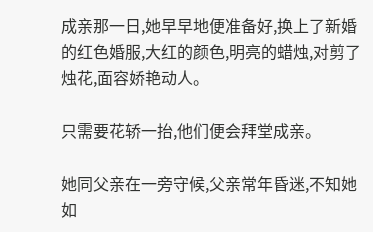成亲那一日,她早早地便准备好,换上了新婚的红色婚服,大红的颜色,明亮的蜡烛,对剪了烛花,面容娇艳动人。

只需要花轿一抬,他们便会拜堂成亲。

她同父亲在一旁守候,父亲常年昏迷,不知她如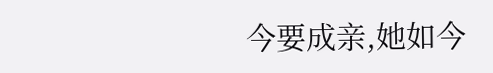今要成亲,她如今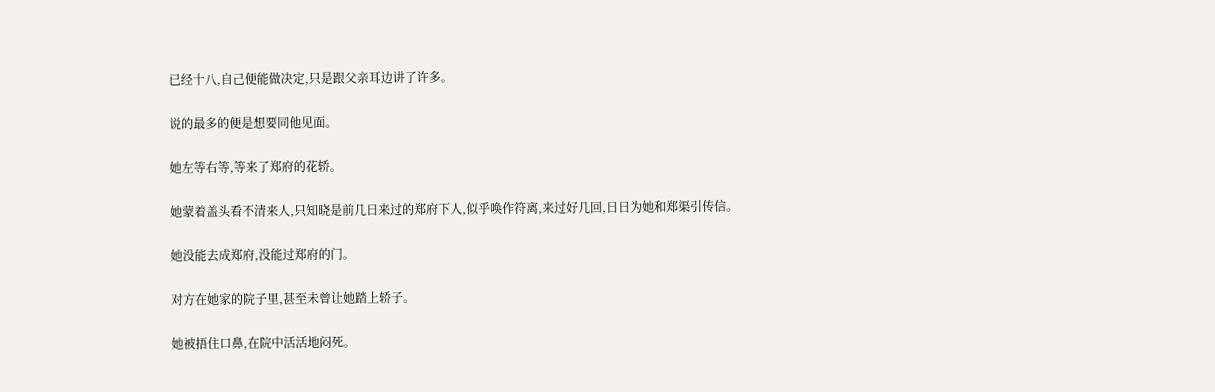已经十八,自己便能做决定,只是跟父亲耳边讲了许多。

说的最多的便是想要同他见面。

她左等右等,等来了郑府的花轿。

她蒙着盖头看不清来人,只知晓是前几日来过的郑府下人,似乎唤作符离,来过好几回,日日为她和郑渠引传信。

她没能去成郑府,没能过郑府的门。

对方在她家的院子里,甚至未曾让她踏上轿子。

她被捂住口鼻,在院中活活地闷死。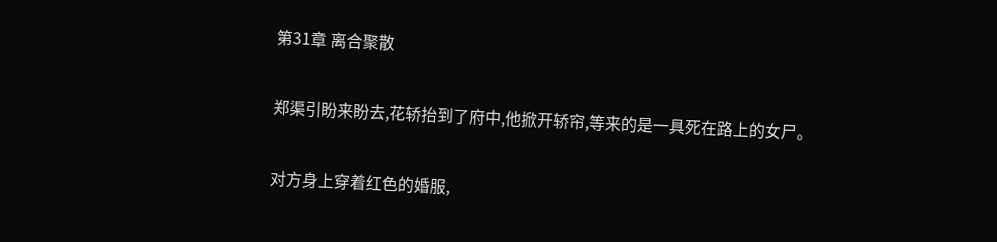第31章 离合聚散

郑渠引盼来盼去,花轿抬到了府中,他掀开轿帘,等来的是一具死在路上的女尸。

对方身上穿着红色的婚服,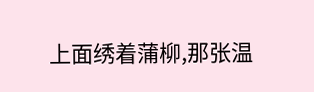上面绣着蒲柳,那张温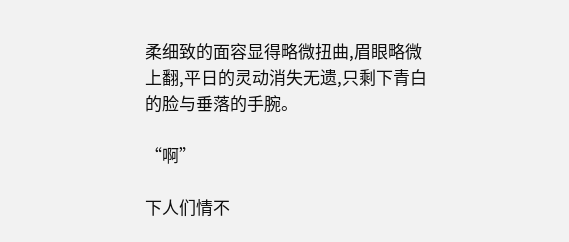柔细致的面容显得略微扭曲,眉眼略微上翻,平日的灵动消失无遗,只剩下青白的脸与垂落的手腕。

“啊”

下人们情不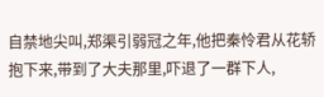自禁地尖叫,郑渠引弱冠之年,他把秦怜君从花轿抱下来,带到了大夫那里,吓退了一群下人,